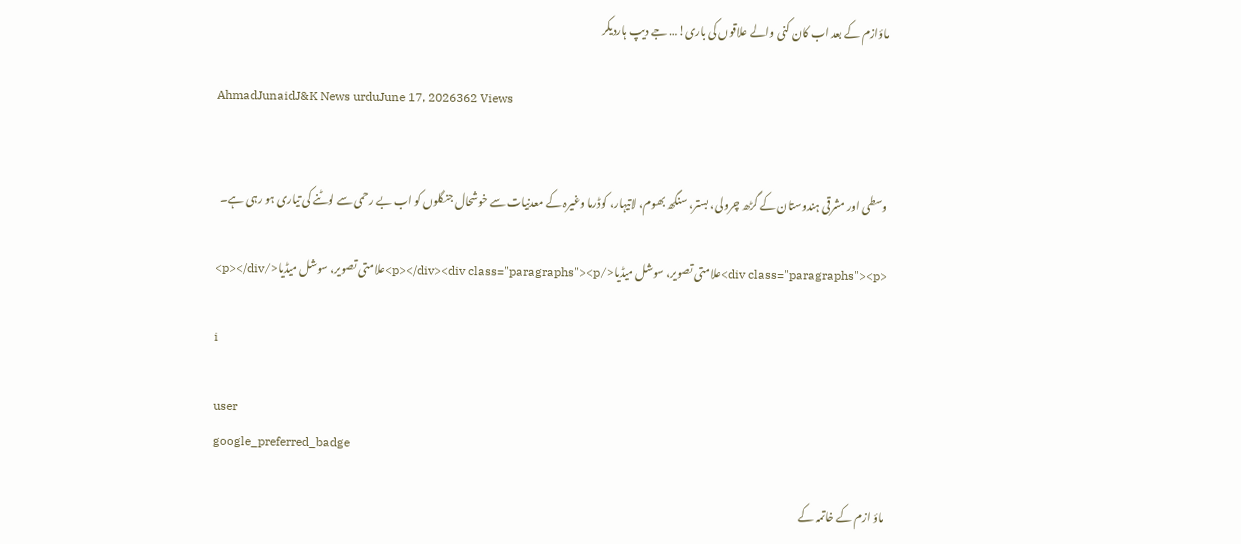ماؤازم کے بعد اب کان کنی والے علاقوں کی باری!… جے دیپ ہاردیکر

AhmadJunaidJ&K News urduJune 17, 2026362 Views


وسطی اور مشرقی ہندوستان کے گڑھ چرولی، بستر، سنگھ بھوم، لاتیہار، کوڈرما وغیرہ کے معدنیات سے خوشحال جنگلوں کو اب بے رحمی سے لوٹنے کی تیاری ہو رہی ہے۔

<div class="paragraphs"><p>علامتی تصویر، سوشل میڈیا</p></div><div class="paragraphs"><p>علامتی تصویر، سوشل میڈیا</p></div>

i

user
google_preferred_badge

ماؤ ازم کے خاتمہ کے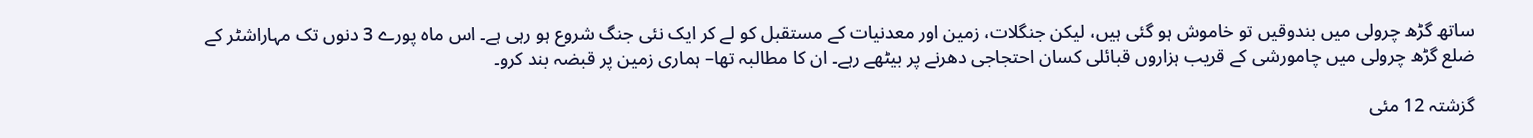ساتھ گڑھ چرولی میں بندوقیں تو خاموش ہو گئی ہیں، لیکن جنگلات، زمین اور معدنیات کے مستقبل کو لے کر ایک نئی جنگ شروع ہو رہی ہے۔ اس ماہ پورے 3 دنوں تک مہاراشٹر کے ضلع گڑھ چرولی میں چامورشی کے قریب ہزاروں قبائلی کسان احتجاجی دھرنے پر بیٹھے رہے۔ ان کا مطالبہ تھا– ہماری زمین پر قبضہ بند کرو۔

گزشتہ 12 مئی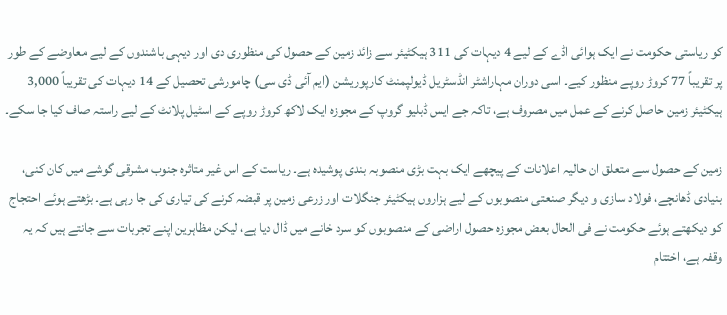کو ریاستی حکومت نے ایک ہوائی اڈے کے لیے 4 دیہات کی 311 ہیکٹیئر سے زائد زمین کے حصول کی منظوری دی اور دیہی باشندوں کے لیے معاوضے کے طور پر تقریباً 77 کروڑ روپے منظور کیے۔ اسی دوران مہاراشٹر انڈسٹریل ڈیولپمنٹ کارپوریشن (ایم آئی ڈی سی) چامورشی تحصیل کے 14 دیہات کی تقریباً 3,000 ہیکٹیئر زمین حاصل کرنے کے عمل میں مصروف ہے، تاکہ جے ایس ڈبلیو گروپ کے مجوزہ ایک لاکھ کروڑ روپے کے اسٹیل پلانٹ کے لیے راستہ صاف کیا جا سکے۔

زمین کے حصول سے متعلق ان حالیہ اعلانات کے پیچھے ایک بہت بڑی منصوبہ بندی پوشیدہ ہے۔ ریاست کے اس غیر متاثرہ جنوب مشرقی گوشے میں کان کنی، بنیادی ڈھانچے، فولاد سازی و دیگر صنعتی منصوبوں کے لیے ہزاروں ہیکٹیئر جنگلات اور زرعی زمین پر قبضہ کرنے کی تیاری کی جا رہی ہے۔ بڑھتے ہوئے احتجاج کو دیکھتے ہوئے حکومت نے فی الحال بعض مجوزہ حصول اراضی کے منصوبوں کو سرد خانے میں ڈال دیا ہے، لیکن مظاہرین اپنے تجربات سے جانتے ہیں کہ یہ وقفہ ہے، اختتام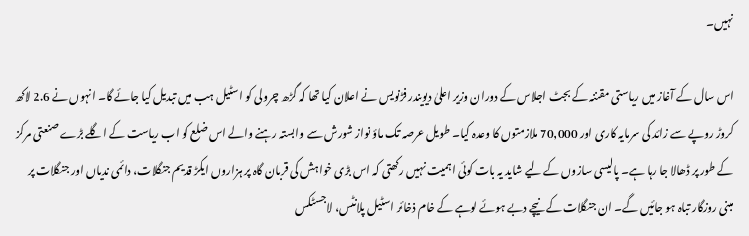نہیں۔

اس سال کے آغاز میں ریاستی مقننہ کے بجٹ اجلاس کے دوران وزیر اعلیٰ دیویندر فڑنویس نے اعلان کیا تھا کہ گڑھ چرولی کو اسٹیل ہب میں تبدیل کیا جائے گا۔ انہوں نے 2.6 لاکھ کروڑ روپے سے زائد کی سرمایہ کاری اور 70,000 ملازمتوں کا وعدہ کیا۔ طویل عرصہ تک ماؤ نواز شورش سے وابستہ رہنے والے اس ضلع کو اب ریاست کے اگلے بڑے صنعتی مرکز کے طور پر ڈھالا جا رہا ہے۔ پالیسی سازوں کے لیے شاید یہ بات کوئی اہمیت نہیں رکھتی کہ اس بڑی خواہش کی قربان گاہ پر ہزاروں ایکڑ قدیم جنگلات، دائمی ندیاں اور جنگلات پر مبنی روزگار تباہ ہو جائیں گے۔ ان جنگلات کے نیچے دبے ہوئے لوہے کے خام ذخائر اسٹیل پلانٹس، لاجسٹکس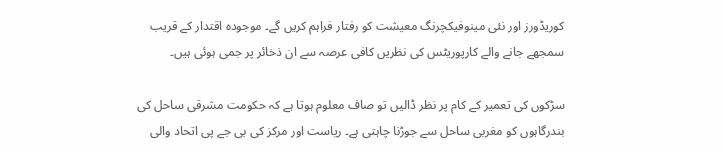کوریڈورز اور نئی مینوفیکچرنگ معیشت کو رفتار فراہم کریں گے۔ موجودہ اقتدار کے قریب سمجھے جانے والے کارپوریٹس کی نظریں کافی عرصہ سے ان ذخائر پر جمی ہوئی ہیں۔

سڑکوں کی تعمیر کے کام پر نظر ڈالیں تو صاف معلوم ہوتا ہے کہ حکومت مشرقی ساحل کی بندرگاہوں کو مغربی ساحل سے جوڑنا چاہتی ہے۔ ریاست اور مرکز کی بی جے پی اتحاد والی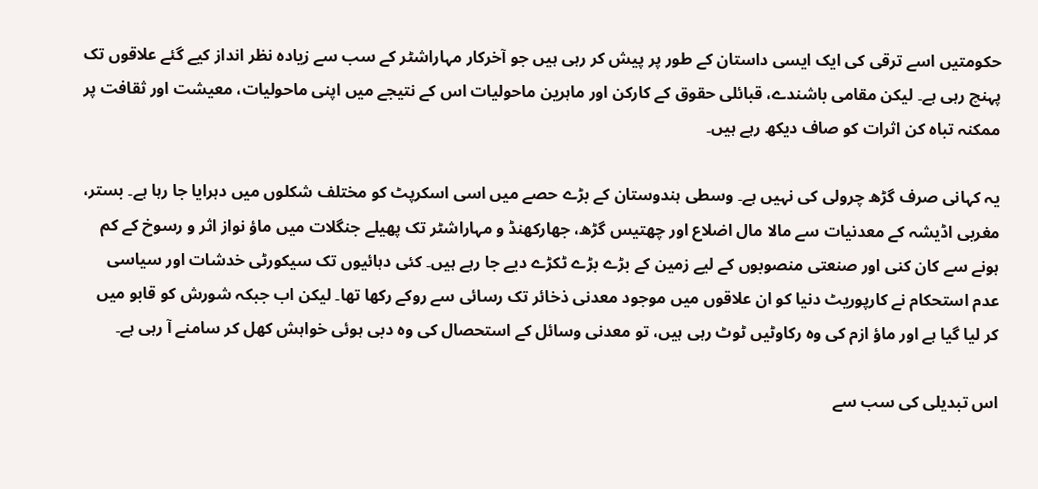حکومتیں اسے ترقی کی ایک ایسی داستان کے طور پر پیش کر رہی ہیں جو آخرکار مہاراشٹر کے سب سے زیادہ نظر انداز کیے گئے علاقوں تک پہنچ رہی ہے۔ لیکن مقامی باشندے، قبائلی حقوق کے کارکن اور ماہرین ماحولیات اس کے نتیجے میں اپنی ماحولیات، معیشت اور ثقافت پر ممکنہ تباہ کن اثرات کو صاف دیکھ رہے ہیں۔

یہ کہانی صرف گڑھ چرولی کی نہیں ہے۔ وسطی ہندوستان کے بڑے حصے میں اسی اسکرپٹ کو مختلف شکلوں میں دہرایا جا رہا ہے۔ بستر، مغربی اڈیشہ کے معدنیات سے مالا مال اضلاع اور چھتیس گڑھ، جھارکھنڈ و مہاراشٹر تک پھیلے جنگلات میں ماؤ نواز اثر و رسوخ کے کم ہونے سے کان کنی اور صنعتی منصوبوں کے لیے زمین کے بڑے بڑے ٹکڑے دیے جا رہے ہیں۔ کئی دہائیوں تک سیکورٹی خدشات اور سیاسی عدم استحکام نے کارپوریٹ دنیا کو ان علاقوں میں موجود معدنی ذخائر تک رسائی سے روکے رکھا تھا۔ لیکن اب جبکہ شورش کو قابو میں کر لیا گیا ہے اور ماؤ ازم کی وہ رکاوٹیں ٹوٹ رہی ہیں، تو معدنی وسائل کے استحصال کی وہ دبی ہوئی خواہش کھل کر سامنے آ رہی ہے۔

اس تبدیلی کی سب سے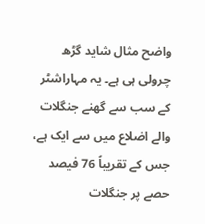واضح مثال شاید گڑھ چرولی ہی ہے۔ یہ مہاراشٹر کے سب سے گھنے جنگلات والے اضلاع میں سے ایک ہے، جس کے تقریباً 76 فیصد حصے پر جنگلات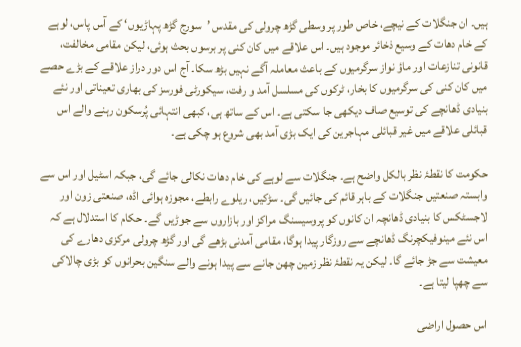ہیں۔ ان جنگلات کے نیچے، خاص طور پر وسطی گڑھ چرولی کی مقدس ’سورج گڑھ پہاڑیوں‘ کے آس پاس، لوہے کے خام دھات کے وسیع ذخائر موجود ہیں۔ اس علاقے میں کان کنی پر برسوں بحث ہوئی، لیکن مقامی مخالفت، قانونی تنازعات اور ماؤ نواز سرگرمیوں کے باعث معاملہ آگے نہیں بڑھ سکا۔ آج اس دور دراز علاقے کے بڑے حصے میں کان کنی کی سرگرمیوں کا بخار، ٹرکوں کی مسلسل آمد و رفت، سیکورٹی فورسز کی بھاری تعیناتی اور نئے بنیادی ڈھانچے کی توسیع صاف دیکھی جا سکتی ہے۔ اس کے ساتھ ہی، کبھی انتہائی پُرسکون رہنے والے اس قبائلی علاقے میں غیر قبائلی مہاجرین کی ایک بڑی آمد بھی شروع ہو چکی ہے۔

حکومت کا نقطۂ نظر بالکل واضح ہے۔ جنگلات سے لوہے کی خام دھات نکالی جائے گی، جبکہ اسٹیل اور اس سے وابستہ صنعتیں جنگلات کے باہر قائم کی جائیں گی۔ سڑکیں، ریلوے رابطے، مجوزہ ہوائی اڈہ، صنعتی زون اور لاجسٹکس کا بنیادی ڈھانچہ ان کانوں کو پروسیسنگ مراکز اور بازاروں سے جوڑیں گے۔ حکام کا استدلال ہے کہ اس نئے مینوفیکچرنگ ڈھانچے سے روزگار پیدا ہوگا، مقامی آمدنی بڑھے گی اور گڑھ چرولی مرکزی دھارے کی معیشت سے جڑ جائے گا۔ لیکن یہ نقطۂ نظر زمین چھن جانے سے پیدا ہونے والے سنگین بحرانوں کو بڑی چالاکی سے چھپا لیتا ہے۔

اس حصول اراضی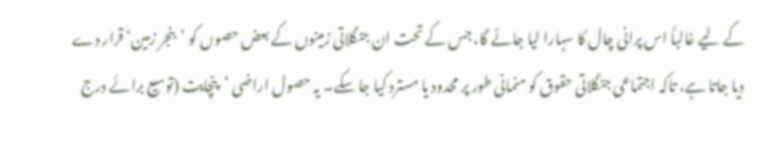کے لیے غالباً اس پرانی چال کا سہارا لیا جائے گا، جس کے تحت ان جنگلاتی زمینوں کے بعض حصوں کو ’بنجر زمین‘ قرار دے دیا جاتا ہے، تاکہ اجتماعی جنگلاتی حقوق کو منمانی طور پر محدود یا مسترد کیا جا سکے۔ یہ حصول اراضی ’پنچایت (توسیع برائے درج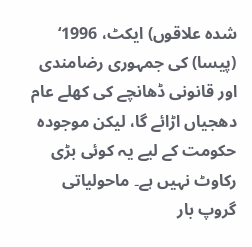شدہ علاقوں) ایکٹ، 1996‘ (پیسا) کی جمہوری رضامندی اور قانونی ڈھانچے کی کھلے عام دھجیاں اڑائے گا، لیکن موجودہ حکومت کے لیے یہ کوئی بڑی رکاوٹ نہیں ہے۔ ماحولیاتی گروپ بار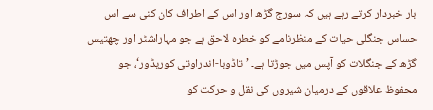بار خبردار کرتے رہے ہیں کہ سورج گڑھ اور اس کے اطراف کان کنی سے اس حساس جنگلی حیات کے منظرنامے کو خطرہ لاحق ہے جو مہاراشٹر اور چھتیس گڑھ کے جنگلات کو آپس میں جوڑتا ہے۔ ’تاڈوبا-اندراوتی کوریڈور‘، جو محفوظ علاقوں کے درمیان شیروں کی نقل و حرکت کو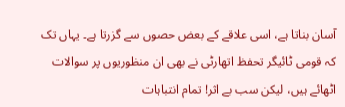آسان بناتا ہے، اسی علاقے کے بعض حصوں سے گزرتا ہے۔ یہاں تک کہ قومی ٹائیگر تحفظ اتھارٹی نے بھی ان منظوریوں پر سوالات اٹھائے ہیں، لیکن سب بے اثر! تمام انتباہات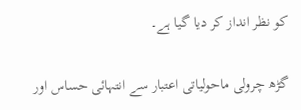کو نظر انداز کر دیا گیا ہے۔

گڑھ چرولی ماحولیاتی اعتبار سے انتہائی حساس اور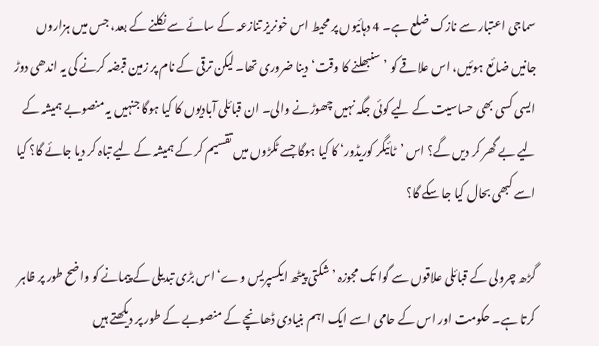سماجی اعتبار سے نازک ضلع ہے۔ 4 دہائیوں پر محیط اس خونریز تنازعہ کے سائے سے نکلنے کے بعد، جس میں ہزاروں جانیں ضائع ہوئیں، اس علاقے کو ’سنبھلنے کا وقت‘ دینا ضروری تھا۔ لیکن ترقی کے نام پر زمین قبضہ کرنے کی یہ اندھی دوڑ ایسی کسی بھی حساسیت کے لیے کوئی جگہ نہیں چھوڑنے والی۔ ان قبائلی آبادیوں کا کیا ہوگا جنہیں یہ منصوبے ہمیشہ کے لیے بے گھر کر دیں گے؟ اس ’ٹائیگر کوریڈور‘ کا کیا ہوگا جسے ٹکڑوں میں تقسیم کر کے ہمیشہ کے لیے تباہ کر دیا جائے گا؟ کیا اسے کبھی بحال کیا جا سکے گا؟

گڑھ چرولی کے قبائلی علاقوں سے گوا تک مجوزہ ’شکتی پیٹھ ایکسپریس وے‘ اس بڑی تبدیلی کے پیمانے کو واضح طور پر ظاہر کرتا ہے۔ حکومت اور اس کے حامی اسے ایک اہم بنیادی ڈھانچے کے منصوبے کے طور پر دیکھتے ہیں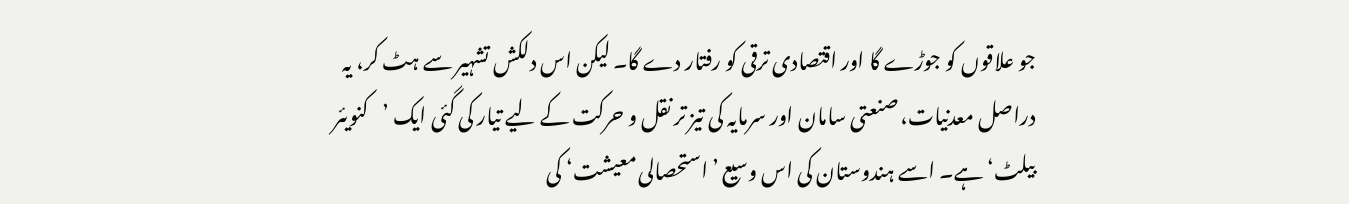جو علاقوں کو جوڑے گا اور اقتصادی ترقی کو رفتار دے گا۔ لیکن اس دلکش تشہیر سے ہٹ کر، یہ دراصل معدنیات، صنعتی سامان اور سرمایہ کی تیز تر نقل و حرکت کے لیے تیار کی گئی ایک ’کنویئر بیلٹ‘ ہے۔ اسے ہندوستان کی اس وسیع ’استحصالی معیشت‘ کی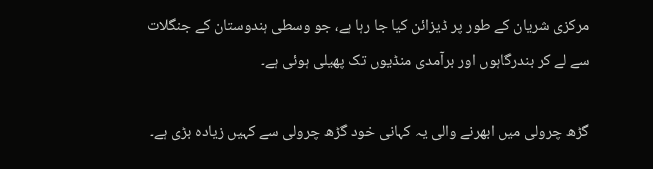مرکزی شریان کے طور پر ڈیزائن کیا جا رہا ہے، جو وسطی ہندوستان کے جنگلات سے لے کر بندرگاہوں اور برآمدی منڈیوں تک پھیلی ہوئی ہے۔

گڑھ چرولی میں ابھرنے والی یہ کہانی خود گڑھ چرولی سے کہیں زیادہ بڑی ہے۔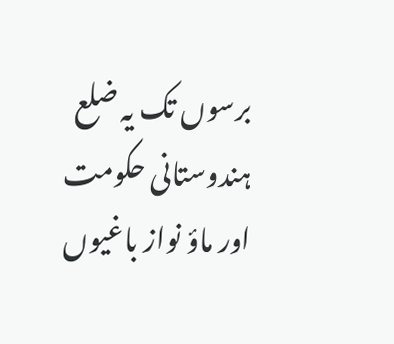برسوں تک یہ ضلع ہندوستانی حکومت اور ماؤ نواز باغیوں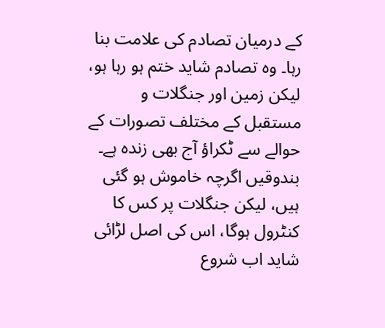کے درمیان تصادم کی علامت بنا رہا۔ وہ تصادم شاید ختم ہو رہا ہو، لیکن زمین اور جنگلات و مستقبل کے مختلف تصورات کے حوالے سے ٹکراؤ آج بھی زندہ ہے۔ بندوقیں اگرچہ خاموش ہو گئی ہیں، لیکن جنگلات پر کس کا کنٹرول ہوگا، اس کی اصل لڑائی شاید اب شروع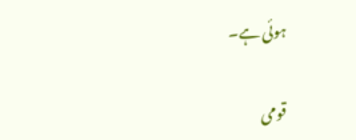ہوئی ہے۔

قومی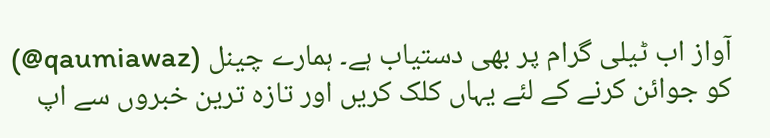آواز اب ٹیلی گرام پر بھی دستیاب ہے۔ ہمارے چینل (qaumiawaz@) کو جوائن کرنے کے لئے یہاں کلک کریں اور تازہ ترین خبروں سے اپ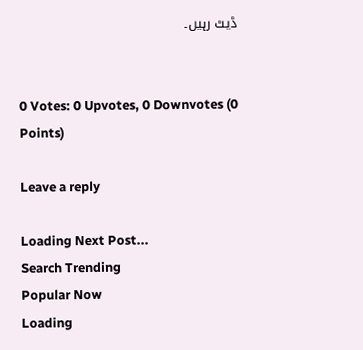ڈیٹ رہیں۔


0 Votes: 0 Upvotes, 0 Downvotes (0 Points)

Leave a reply

Loading Next Post...
Search Trending
Popular Now
Loading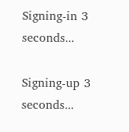Signing-in 3 seconds...

Signing-up 3 seconds...